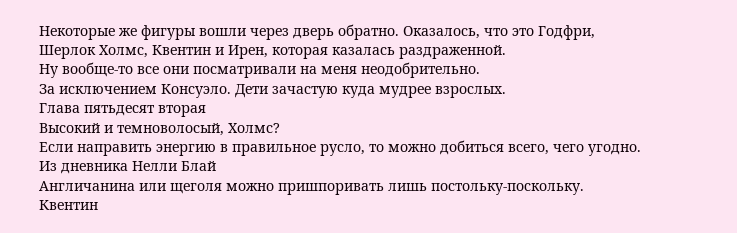Некоторые же фигуры вошли через дверь обратно. Оказалось, что это Годфри, Шерлок Холмс, Квентин и Ирен, которая казалась раздраженной.
Ну вообще-то все они посматривали на меня неодобрительно.
За исключением Консуэло. Дети зачастую куда мудрее взрослых.
Глава пятьдесят вторая
Высокий и темноволосый, Холмс?
Если направить энергию в правильное русло, то можно добиться всего, чего угодно.
Из дневника Нелли Блай
Англичанина или щеголя можно пришпоривать лишь постольку-поскольку.
Квентин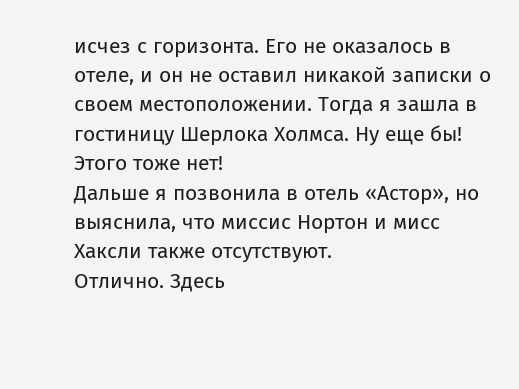исчез с горизонта. Его не оказалось в отеле, и он не оставил никакой записки о своем местоположении. Тогда я зашла в гостиницу Шерлока Холмса. Ну еще бы! Этого тоже нет!
Дальше я позвонила в отель «Астор», но выяснила, что миссис Нортон и мисс Хаксли также отсутствуют.
Отлично. Здесь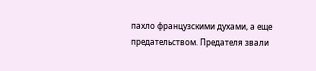пахло французскими духами, а еще предательством. Предателя звали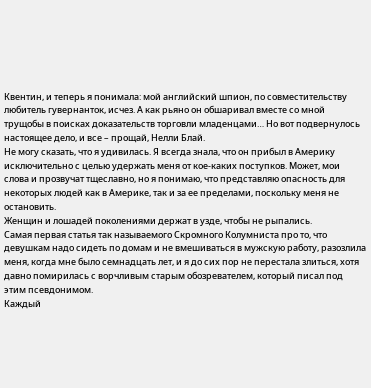Квентин, и теперь я понимала: мой английский шпион, по совместительству любитель гувернанток, исчез. А как рьяно он обшаривал вместе со мной трущобы в поисках доказательств торговли младенцами… Но вот подвернулось настоящее дело, и все – прощай, Нелли Блай.
Не могу сказать, что я удивилась. Я всегда знала, что он прибыл в Америку исключительно с целью удержать меня от кое-каких поступков. Может, мои слова и прозвучат тщеславно, но я понимаю, что представляю опасность для некоторых людей как в Америке, так и за ее пределами, поскольку меня не остановить.
Женщин и лошадей поколениями держат в узде, чтобы не рыпались.
Самая первая статья так называемого Скромного Колумниста про то, что девушкам надо сидеть по домам и не вмешиваться в мужскую работу, разозлила меня, когда мне было семнадцать лет, и я до сих пор не перестала злиться, хотя давно помирилась с ворчливым старым обозревателем, который писал под этим псевдонимом.
Каждый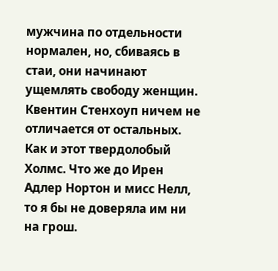мужчина по отдельности нормален, но, сбиваясь в стаи, они начинают ущемлять свободу женщин.
Квентин Стенхоуп ничем не отличается от остальных. Как и этот твердолобый Холмс. Что же до Ирен Адлер Нортон и мисс Нелл, то я бы не доверяла им ни на грош.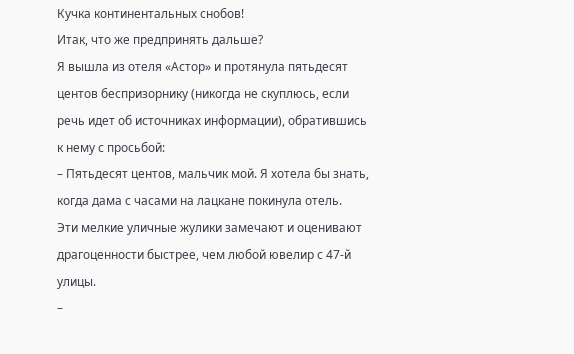Кучка континентальных снобов!
Итак, что же предпринять дальше?
Я вышла из отеля «Астор» и протянула пятьдесят центов беспризорнику (никогда не скуплюсь, если речь идет об источниках информации), обратившись к нему с просьбой:
– Пятьдесят центов, мальчик мой. Я хотела бы знать, когда дама с часами на лацкане покинула отель.
Эти мелкие уличные жулики замечают и оценивают драгоценности быстрее, чем любой ювелир с 47-й улицы.
–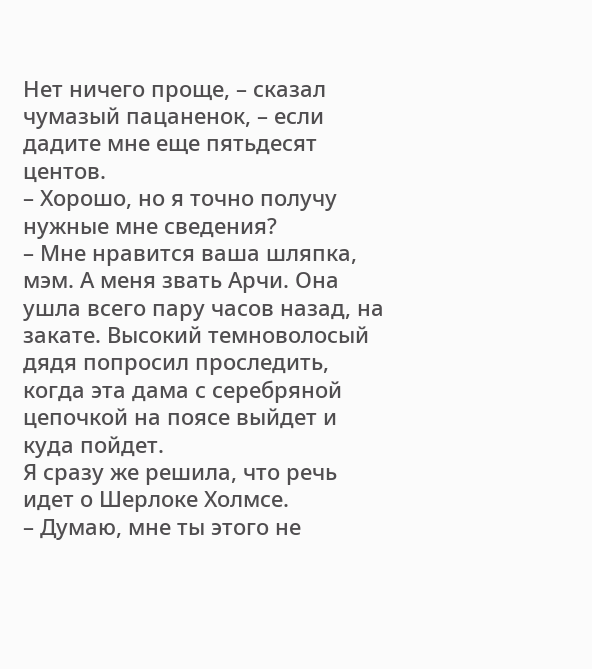Нет ничего проще, – сказал чумазый пацаненок, – если дадите мне еще пятьдесят центов.
– Хорошо, но я точно получу нужные мне сведения?
– Мне нравится ваша шляпка, мэм. А меня звать Арчи. Она ушла всего пару часов назад, на закате. Высокий темноволосый дядя попросил проследить, когда эта дама с серебряной цепочкой на поясе выйдет и куда пойдет.
Я сразу же решила, что речь идет о Шерлоке Холмсе.
– Думаю, мне ты этого не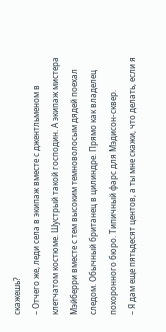скажешь?
– Отчего же, леди села в экипаж вместе с джентльменом в клетчатом костюме. Шустрый такой господин. А экипаж мистера Мэйберри вместе с тем высоким темноволосым дядей поехал следом. Обычный британец в цилиндре. Прямо как владелец похоронного бюро. Типичный фарс для Мэдисон-сквер.
– Я дам еще пятьдесят центов, а ты мне скажи, что делать, если я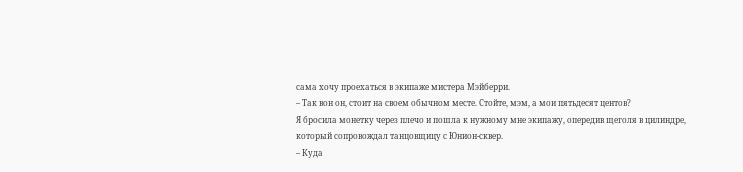сама хочу проехаться в экипаже мистера Мэйберри.
– Так вон он, стоит на своем обычном месте. Стойте, мэм, а мои пятьдесят центов?
Я бросила монетку через плечо и пошла к нужному мне экипажу, опередив щеголя в цилиндре, который сопровождал танцовщицу с Юнион-сквер.
– Куда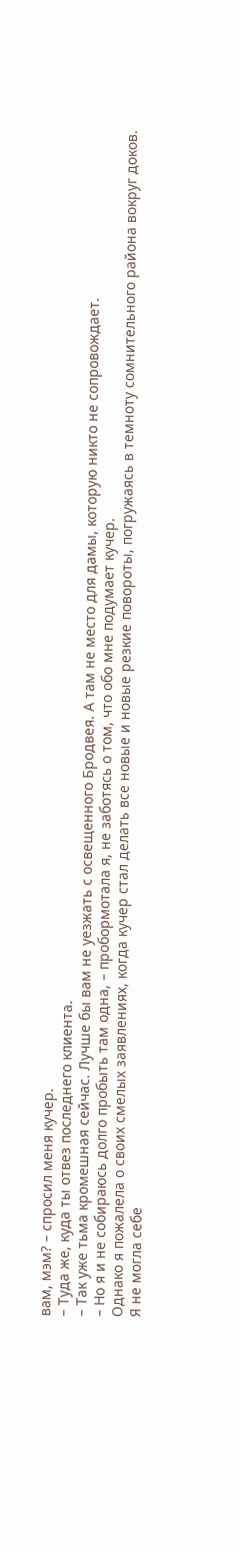вам, мэм? – спросил меня кучер.
– Туда же, куда ты отвез последнего клиента.
– Так уже тьма кромешная сейчас. Лучше бы вам не уезжать с освещенного Бродвея. А там не место для дамы, которую никто не сопровождает.
– Но я и не собираюсь долго пробыть там одна, – пробормотала я, не заботясь о том, что обо мне подумает кучер.
Однако я пожалела о своих смелых заявлениях, когда кучер стал делать все новые и новые резкие повороты, погружаясь в темноту сомнительного района вокруг доков.
Я не могла себе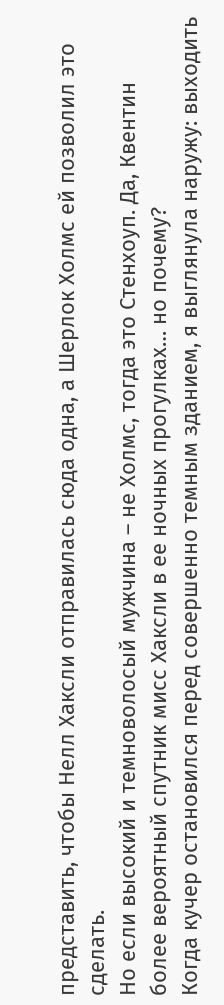представить, чтобы Нелл Хаксли отправилась сюда одна, а Шерлок Холмс ей позволил это сделать.
Но если высокий и темноволосый мужчина – не Холмс, тогда это Стенхоуп. Да, Квентин более вероятный спутник мисс Хаксли в ее ночных прогулках… но почему?
Когда кучер остановился перед совершенно темным зданием, я выглянула наружу: выходить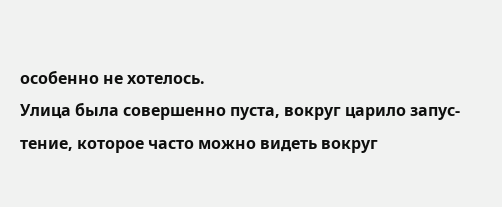особенно не хотелось.
Улица была совершенно пуста, вокруг царило запус-тение, которое часто можно видеть вокруг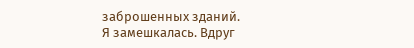заброшенных зданий.
Я замешкалась. Вдруг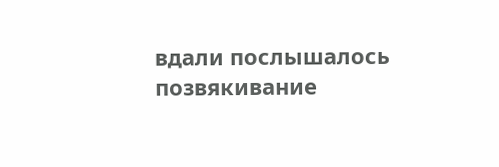вдали послышалось позвякивание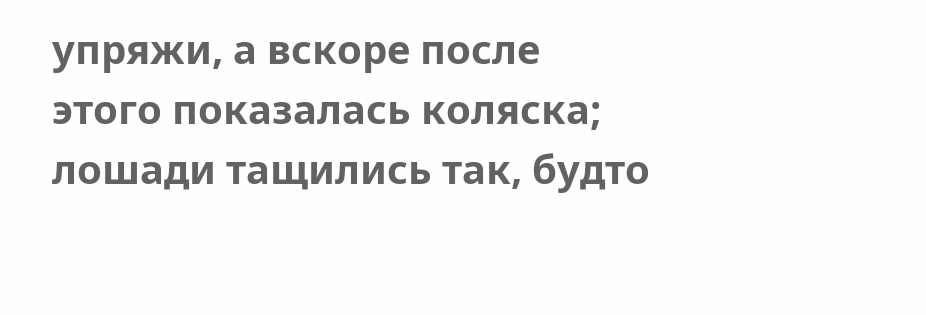упряжи, а вскоре после этого показалась коляска; лошади тащились так, будто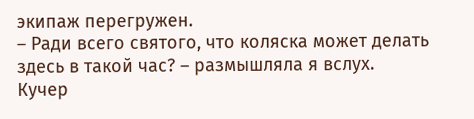экипаж перегружен.
– Ради всего святого, что коляска может делать здесь в такой час? – размышляла я вслух.
Кучер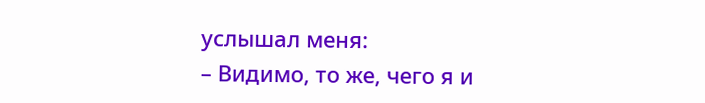услышал меня:
– Видимо, то же, чего я и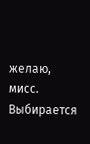желаю, мисс. Выбирается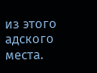из этого адского места.